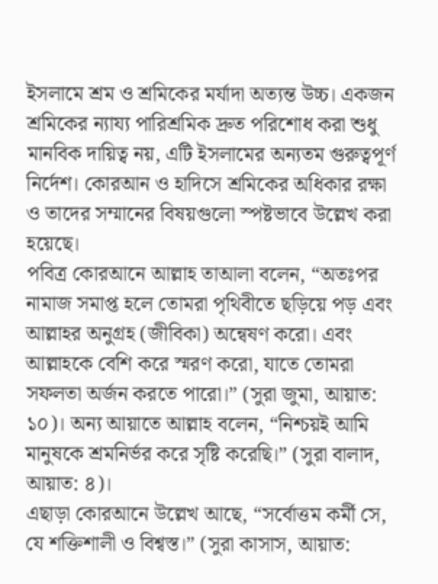ইসলামে শ্রম ও শ্রমিকের মর্যাদা অত্যন্ত উচ্চ। একজন শ্রমিকের ন্যায্য পারিশ্রমিক দ্রুত পরিশোধ করা শুধু মানবিক দায়িত্ব নয়, এটি ইসলামের অন্যতম গুরুত্বপূর্ণ নির্দেশ। কোরআন ও হাদিসে শ্রমিকের অধিকার রক্ষা ও তাদের সম্মানের বিষয়গুলো স্পষ্টভাবে উল্লেখ করা হয়েছে।
পবিত্র কোরআনে আল্লাহ তাআলা বলেন, “অতঃপর নামাজ সমাপ্ত হলে তোমরা পৃথিবীতে ছড়িয়ে পড় এবং আল্লাহর অনুগ্রহ (জীবিকা) অন্বেষণ করো। এবং আল্লাহকে বেশি করে স্মরণ করো, যাতে তোমরা সফলতা অর্জন করতে পারো।” (সুরা জুমা, আয়াত: ১০)। অন্য আয়াতে আল্লাহ বলেন, “নিশ্চয়ই আমি মানুষকে শ্রমনির্ভর করে সৃষ্টি করেছি।” (সুরা বালাদ, আয়াত: ৪)।
এছাড়া কোরআনে উল্লেখ আছে, “সর্বোত্তম কর্মী সে, যে শক্তিশালী ও বিশ্বস্ত।” (সুরা কাসাস, আয়াত: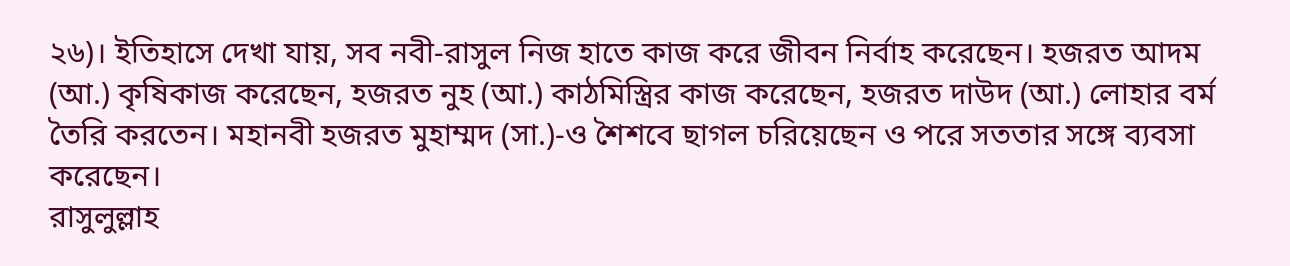২৬)। ইতিহাসে দেখা যায়, সব নবী-রাসুল নিজ হাতে কাজ করে জীবন নির্বাহ করেছেন। হজরত আদম (আ.) কৃষিকাজ করেছেন, হজরত নুহ (আ.) কাঠমিস্ত্রির কাজ করেছেন, হজরত দাউদ (আ.) লোহার বর্ম তৈরি করতেন। মহানবী হজরত মুহাম্মদ (সা.)-ও শৈশবে ছাগল চরিয়েছেন ও পরে সততার সঙ্গে ব্যবসা করেছেন।
রাসুলুল্লাহ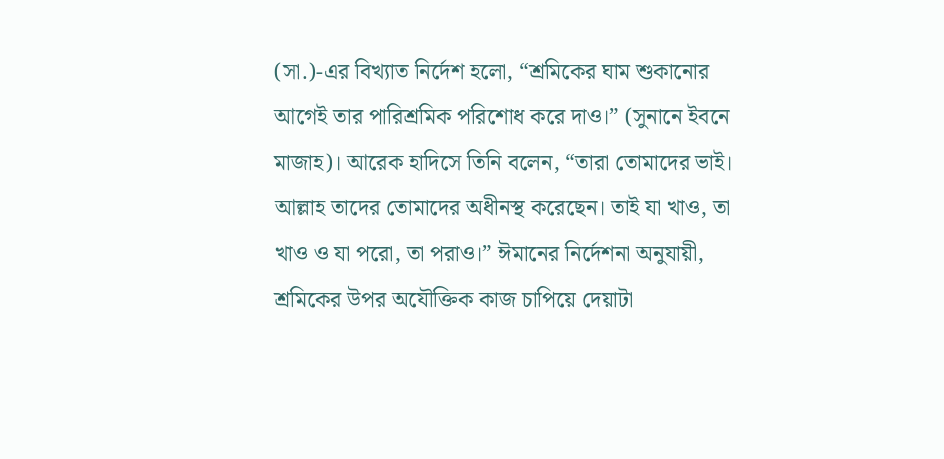(সা.)-এর বিখ্যাত নির্দেশ হলো, “শ্রমিকের ঘাম শুকানোর আগেই তার পারিশ্রমিক পরিশোধ করে দাও।” (সুনানে ইবনে মাজাহ)। আরেক হাদিসে তিনি বলেন, “তারা তোমাদের ভাই। আল্লাহ তাদের তোমাদের অধীনস্থ করেছেন। তাই যা খাও, তা খাও ও যা পরো, তা পরাও।” ঈমানের নির্দেশনা অনুযায়ী, শ্রমিকের উপর অযৌক্তিক কাজ চাপিয়ে দেয়াটা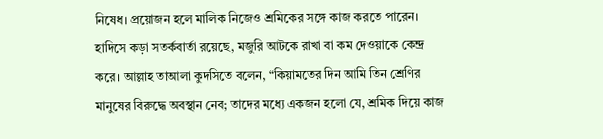নিষেধ। প্রয়োজন হলে মালিক নিজেও শ্রমিকের সঙ্গে কাজ করতে পারেন।
হাদিসে কড়া সতর্কবার্তা রয়েছে, মজুরি আটকে রাখা বা কম দেওয়াকে কেন্দ্র করে। আল্লাহ তাআলা কুদসিতে বলেন, “কিয়ামতের দিন আমি তিন শ্রেণির মানুষের বিরুদ্ধে অবস্থান নেব; তাদের মধ্যে একজন হলো যে, শ্রমিক দিয়ে কাজ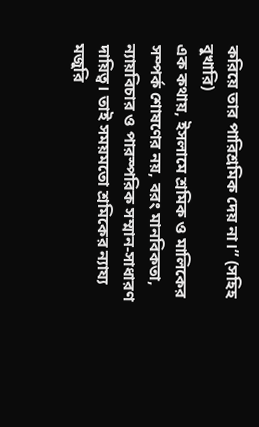করিয়ে তার পারিশ্রমিক দেয় না।” (সহিহ বুখারি)
এক কথায়, ইসলামে শ্রমিক ও মালিকের সম্পর্ক শোষণের নয়, বরং মানবিকতা, ন্যায়বিচার ও পারস্পরিক সম্মান-সাধারণ দায়িত্ব। তাই সময়মতো শ্রমিকের ন্যায্য মজুরি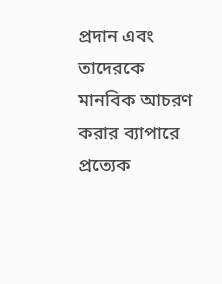প্রদান এবং তাদেরকে মানবিক আচরণ করার ব্যাপারে প্রত্যেক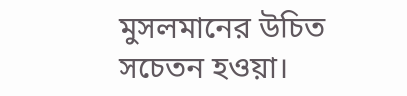মুসলমানের উচিত সচেতন হওয়া।